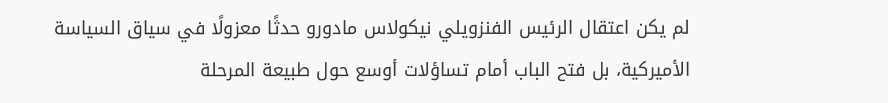لم يكن اعتقال الرئيس الفنزويلي نيكولاس مادورو حدثًا معزولًا في سياق السياسة الأميركية، بل فتح الباب أمام تساؤلات أوسع حول طبيعة المرحلة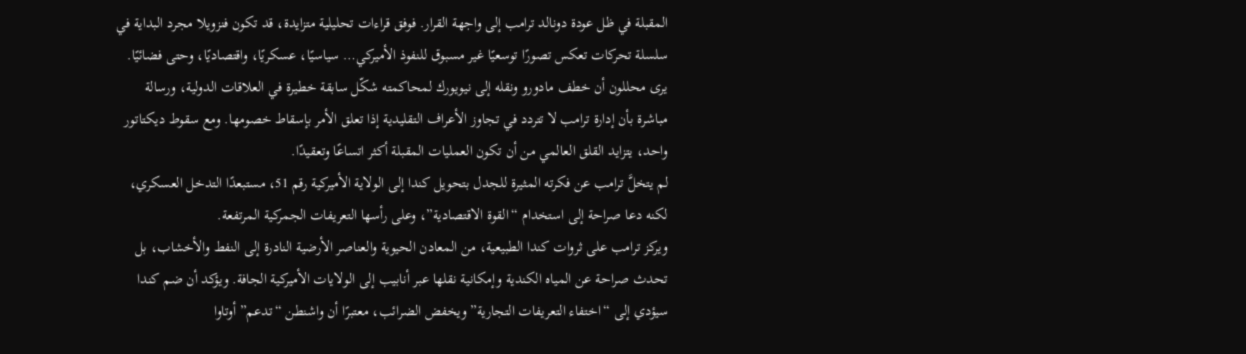المقبلة في ظل عودة دونالد ترامب إلى واجهة القرار. فوفق قراءات تحليلية متزايدة، قد تكون فنزويلا مجرد البداية في سلسلة تحركات تعكس تصورًا توسعيًا غير مسبوق للنفوذ الأميركي… سياسيًا، عسكريًا، واقتصاديًا، وحتى فضائيًا.
يرى محللون أن خطف مادورو ونقله إلى نيويورك لمحاكمته شكّل سابقة خطيرة في العلاقات الدولية، ورسالة مباشرة بأن إدارة ترامب لا تتردد في تجاوز الأعراف التقليدية إذا تعلق الأمر بإسقاط خصومها. ومع سقوط ديكتاتور واحد، يتزايد القلق العالمي من أن تكون العمليات المقبلة أكثر اتساعًا وتعقيدًا.
لم يتخلَّ ترامب عن فكرته المثيرة للجدل بتحويل كندا إلى الولاية الأميركية رقم 51، مستبعدًا التدخل العسكري، لكنه دعا صراحة إلى استخدام “القوة الاقتصادية”، وعلى رأسها التعريفات الجمركية المرتفعة.
ويركز ترامب على ثروات كندا الطبيعية، من المعادن الحيوية والعناصر الأرضية النادرة إلى النفط والأخشاب، بل تحدث صراحة عن المياه الكندية وإمكانية نقلها عبر أنابيب إلى الولايات الأميركية الجافة. ويؤكد أن ضم كندا سيؤدي إلى “اختفاء التعريفات التجارية” ويخفض الضرائب، معتبرًا أن واشنطن “تدعم” أوتاوا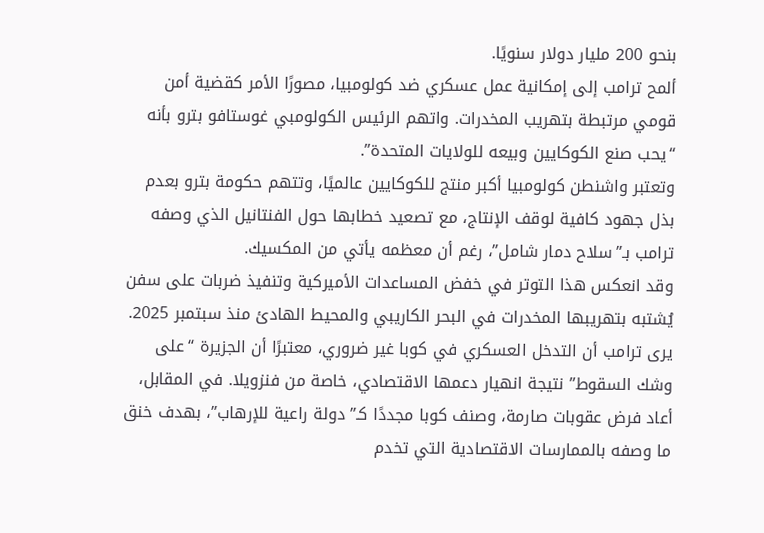بنحو 200 مليار دولار سنويًا.
ألمح ترامب إلى إمكانية عمل عسكري ضد كولومبيا، مصورًا الأمر كقضية أمن قومي مرتبطة بتهريب المخدرات. واتهم الرئيس الكولومبي غوستافو بترو بأنه “يحب صنع الكوكايين وبيعه للولايات المتحدة”.
وتعتبر واشنطن كولومبيا أكبر منتج للكوكايين عالميًا، وتتهم حكومة بترو بعدم بذل جهود كافية لوقف الإنتاج، مع تصعيد خطابها حول الفنتانيل الذي وصفه ترامب بـ”سلاح دمار شامل”، رغم أن معظمه يأتي من المكسيك.
وقد انعكس هذا التوتر في خفض المساعدات الأميركية وتنفيذ ضربات على سفن يُشتبه بتهريبها المخدرات في البحر الكاريبي والمحيط الهادئ منذ سبتمبر 2025.
يرى ترامب أن التدخل العسكري في كوبا غير ضروري، معتبرًا أن الجزيرة “على وشك السقوط” نتيجة انهيار دعمها الاقتصادي، خاصة من فنزويلا. في المقابل، أعاد فرض عقوبات صارمة، وصنف كوبا مجددًا كـ”دولة راعية للإرهاب”، بهدف خنق ما وصفه بالممارسات الاقتصادية التي تخدم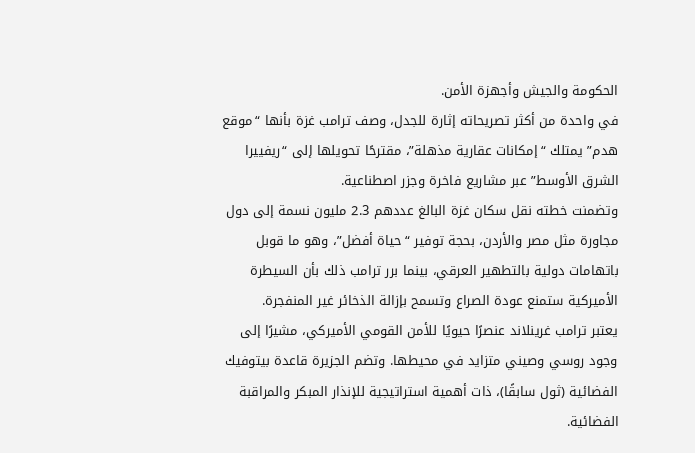الحكومة والجيش وأجهزة الأمن.
في واحدة من أكثر تصريحاته إثارة للجدل، وصف ترامب غزة بأنها “موقع هدم” يمتلك “إمكانات عقارية مذهلة”، مقترحًا تحويلها إلى “ريفييرا الشرق الأوسط” عبر مشاريع فاخرة وجزر اصطناعية.
وتضمنت خطته نقل سكان غزة البالغ عددهم 2.3 مليون نسمة إلى دول مجاورة مثل مصر والأردن، بحجة توفير “حياة أفضل”، وهو ما قوبل باتهامات دولية بالتطهير العرقي، بينما برر ترامب ذلك بأن السيطرة الأميركية ستمنع عودة الصراع وتسمح بإزالة الذخائر غير المنفجرة.
يعتبر ترامب غرينلاند عنصرًا حيويًا للأمن القومي الأميركي، مشيرًا إلى وجود روسي وصيني متزايد في محيطها. وتضم الجزيرة قاعدة بيتوفيك الفضائية (ثول سابقًا)، ذات أهمية استراتيجية للإنذار المبكر والمراقبة الفضائية.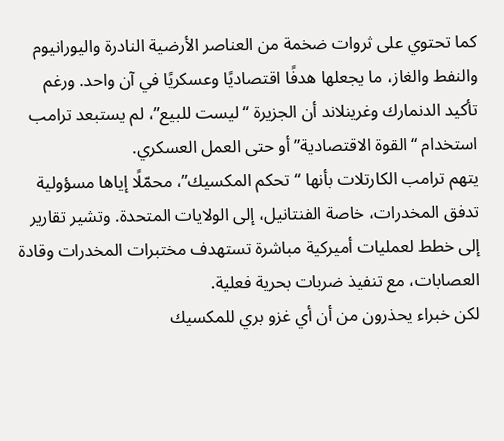كما تحتوي على ثروات ضخمة من العناصر الأرضية النادرة واليورانيوم والنفط والغاز، ما يجعلها هدفًا اقتصاديًا وعسكريًا في آن واحد. ورغم تأكيد الدنمارك وغرينلاند أن الجزيرة “ليست للبيع”، لم يستبعد ترامب استخدام “القوة الاقتصادية” أو حتى العمل العسكري.
يتهم ترامب الكارتلات بأنها “تحكم المكسيك”، محمّلًا إياها مسؤولية تدفق المخدرات، خاصة الفنتانيل، إلى الولايات المتحدة. وتشير تقارير إلى خطط لعمليات أميركية مباشرة تستهدف مختبرات المخدرات وقادة العصابات، مع تنفيذ ضربات بحرية فعلية.
لكن خبراء يحذرون من أن أي غزو بري للمكسيك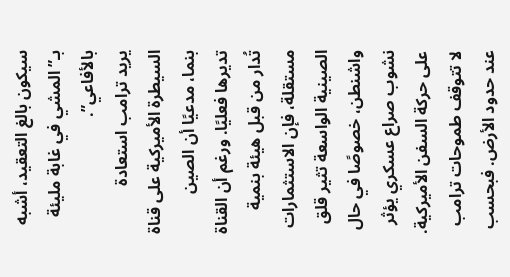سيكون بالغ التعقيد، أشبه بـ”المشي في غابة مليئة بالأفاعي”.
يريد ترامب استعادة السيطرة الأميركية على قناة بنما، مدعيًا أن الصين تديرها فعليًا. ورغم أن القناة تُدار من قبل هيئة بنمية مستقلة، فإن الاستثمارات الصينية الواسعة تثير قلق واشنطن، خصوصًا في حال نشوب صراع عسكري يؤثر على حركة السفن الأميركية.
لا تتوقف طموحات ترامب عند حدود الأرض. فبحسب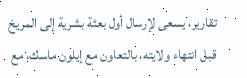تقارير، يسعى لإرسال أول بعثة بشرية إلى المريخ قبل انتهاء ولايته، بالتعاون مع إيلون ماسك، مع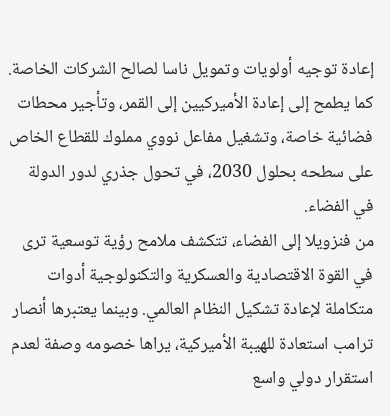إعادة توجيه أولويات وتمويل ناسا لصالح الشركات الخاصة.
كما يطمح إلى إعادة الأميركيين إلى القمر، وتأجير محطات فضائية خاصة، وتشغيل مفاعل نووي مملوك للقطاع الخاص على سطحه بحلول 2030، في تحول جذري لدور الدولة في الفضاء.
من فنزويلا إلى الفضاء، تتكشف ملامح رؤية توسعية ترى في القوة الاقتصادية والعسكرية والتكنولوجية أدوات متكاملة لإعادة تشكيل النظام العالمي. وبينما يعتبرها أنصار ترامب استعادة للهيبة الأميركية، يراها خصومه وصفة لعدم استقرار دولي واسع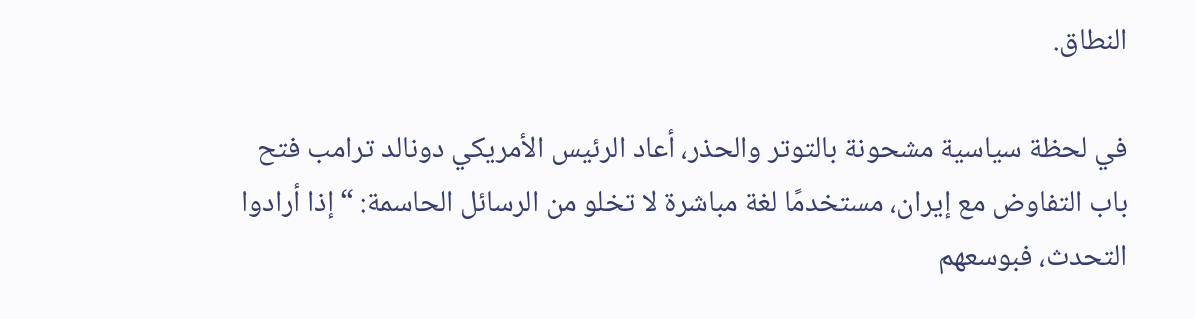النطاق.

في لحظة سياسية مشحونة بالتوتر والحذر، أعاد الرئيس الأمريكي دونالد ترامب فتح باب التفاوض مع إيران، مستخدمًا لغة مباشرة لا تخلو من الرسائل الحاسمة: “إذا أرادوا التحدث، فبوسعهم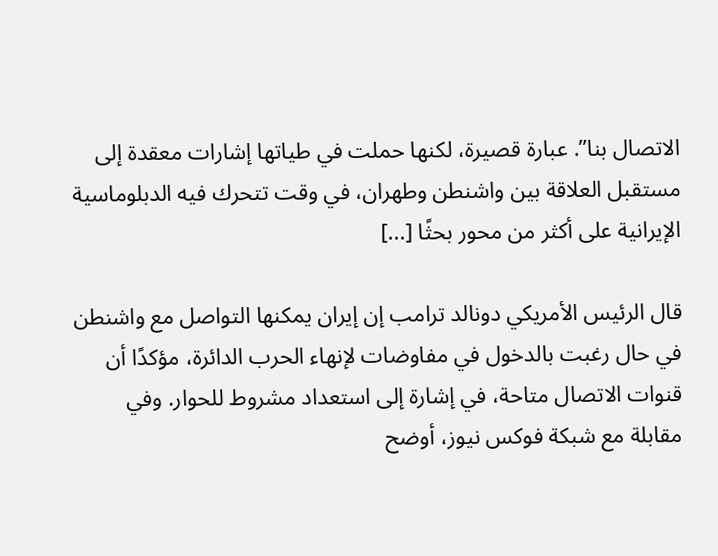الاتصال بنا”. عبارة قصيرة، لكنها حملت في طياتها إشارات معقدة إلى مستقبل العلاقة بين واشنطن وطهران، في وقت تتحرك فيه الدبلوماسية الإيرانية على أكثر من محور بحثًا [...]

قال الرئيس الأمريكي دونالد ترامب إن إيران يمكنها التواصل مع واشنطن في حال رغبت بالدخول في مفاوضات لإنهاء الحرب الدائرة، مؤكدًا أن قنوات الاتصال متاحة، في إشارة إلى استعداد مشروط للحوار. وفي مقابلة مع شبكة فوكس نيوز، أوضح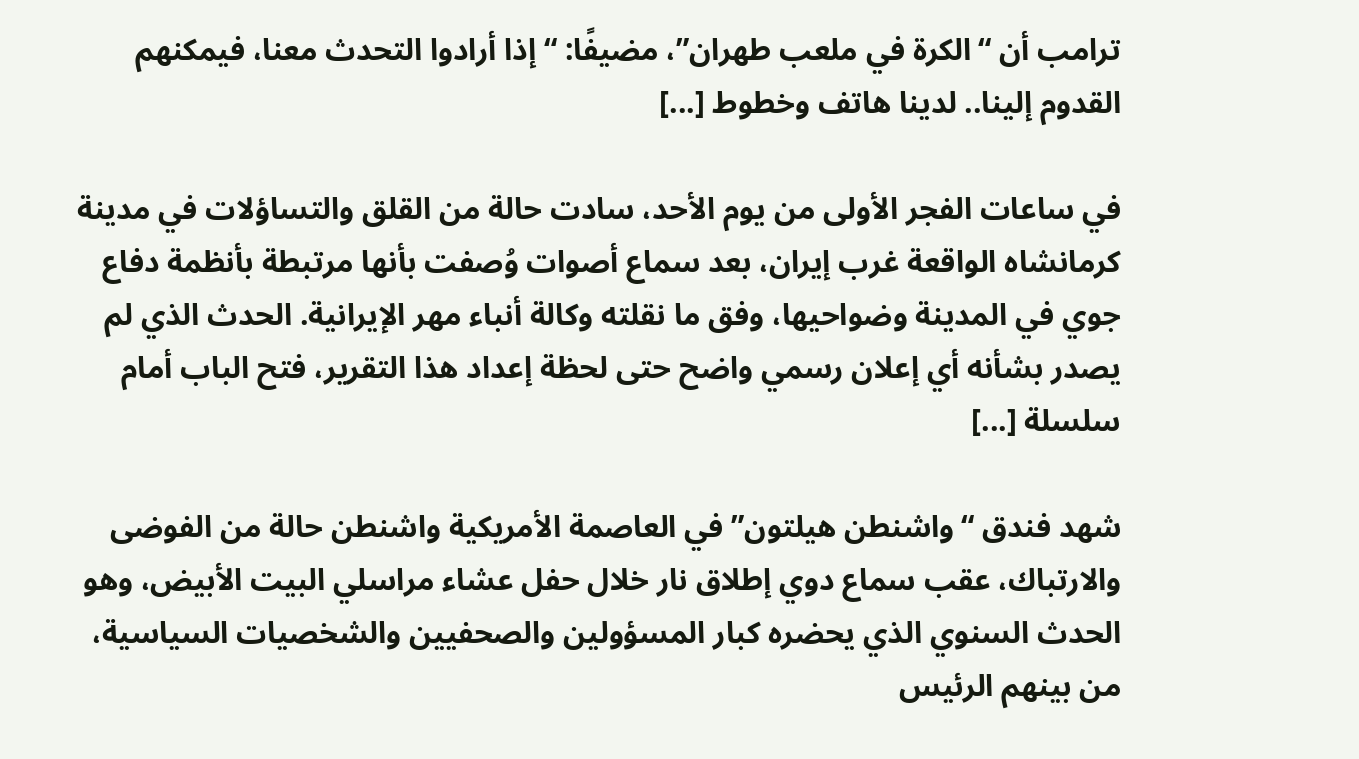ترامب أن “الكرة في ملعب طهران”، مضيفًا: “إذا أرادوا التحدث معنا، فيمكنهم القدوم إلينا.. لدينا هاتف وخطوط [...]

في ساعات الفجر الأولى من يوم الأحد، سادت حالة من القلق والتساؤلات في مدينة كرمانشاه الواقعة غرب إيران، بعد سماع أصوات وُصفت بأنها مرتبطة بأنظمة دفاع جوي في المدينة وضواحيها، وفق ما نقلته وكالة أنباء مهر الإيرانية. الحدث الذي لم يصدر بشأنه أي إعلان رسمي واضح حتى لحظة إعداد هذا التقرير، فتح الباب أمام سلسلة [...]

شهد فندق “واشنطن هيلتون” في العاصمة الأمريكية واشنطن حالة من الفوضى والارتباك، عقب سماع دوي إطلاق نار خلال حفل عشاء مراسلي البيت الأبيض، وهو الحدث السنوي الذي يحضره كبار المسؤولين والصحفيين والشخصيات السياسية، من بينهم الرئيس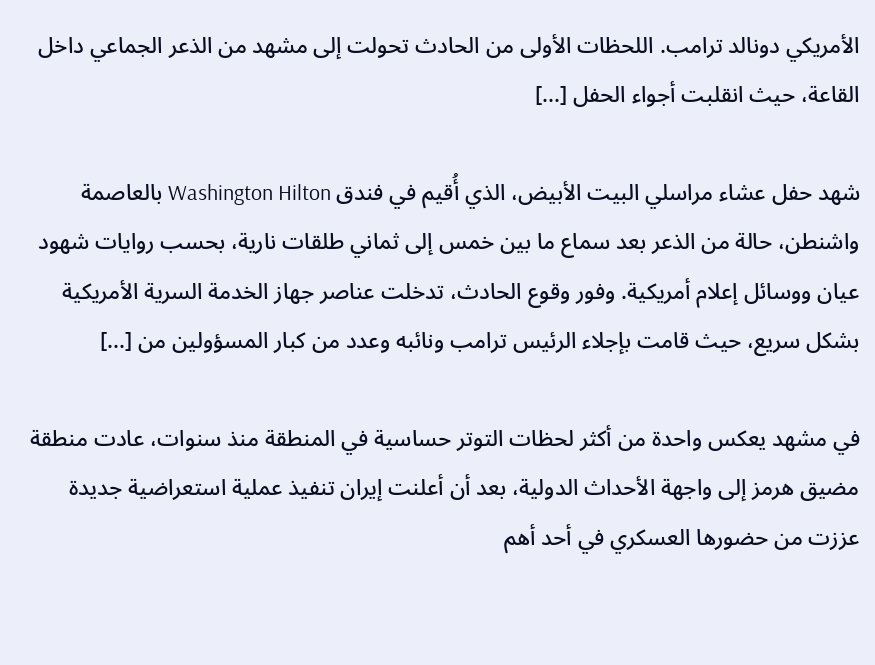الأمريكي دونالد ترامب. اللحظات الأولى من الحادث تحولت إلى مشهد من الذعر الجماعي داخل القاعة، حيث انقلبت أجواء الحفل [...]

شهد حفل عشاء مراسلي البيت الأبيض، الذي أُقيم في فندق Washington Hilton بالعاصمة واشنطن، حالة من الذعر بعد سماع ما بين خمس إلى ثماني طلقات نارية، بحسب روايات شهود عيان ووسائل إعلام أمريكية. وفور وقوع الحادث، تدخلت عناصر جهاز الخدمة السرية الأمريكية بشكل سريع، حيث قامت بإجلاء الرئيس ترامب ونائبه وعدد من كبار المسؤولين من [...]

في مشهد يعكس واحدة من أكثر لحظات التوتر حساسية في المنطقة منذ سنوات، عادت منطقة مضيق هرمز إلى واجهة الأحداث الدولية، بعد أن أعلنت إيران تنفيذ عملية استعراضية جديدة عززت من حضورها العسكري في أحد أهم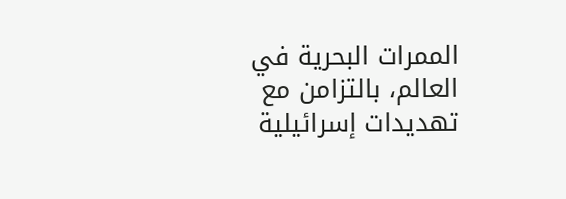الممرات البحرية في العالم، بالتزامن مع تهديدات إسرائيلية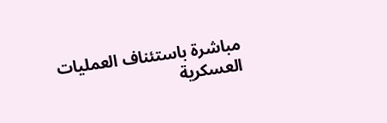مباشرة باستئناف العمليات العسكرية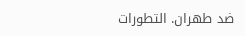ضد طهران. التطورات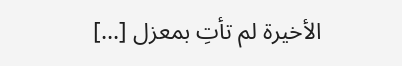الأخيرة لم تأتِ بمعزل [...]